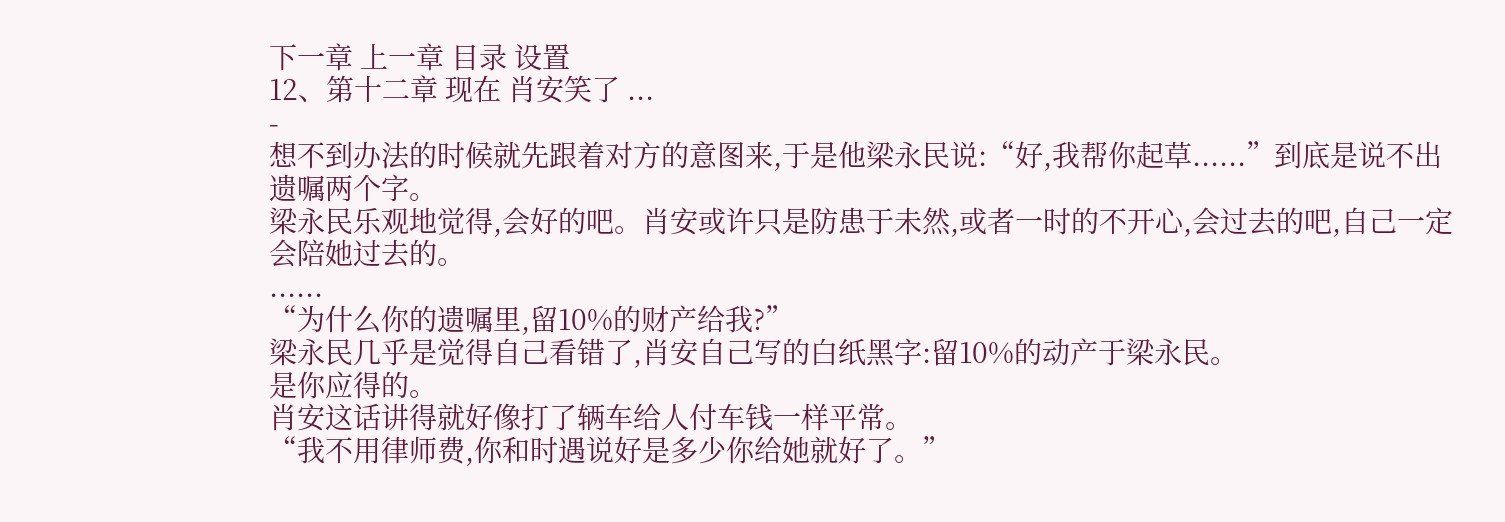下一章 上一章 目录 设置
12、第十二章 现在 肖安笑了 ...
-
想不到办法的时候就先跟着对方的意图来,于是他梁永民说:“好,我帮你起草......”到底是说不出遗嘱两个字。
梁永民乐观地觉得,会好的吧。肖安或许只是防患于未然,或者一时的不开心,会过去的吧,自己一定会陪她过去的。
......
“为什么你的遗嘱里,留10%的财产给我?”
梁永民几乎是觉得自己看错了,肖安自己写的白纸黑字:留10%的动产于梁永民。
是你应得的。
肖安这话讲得就好像打了辆车给人付车钱一样平常。
“我不用律师费,你和时遇说好是多少你给她就好了。”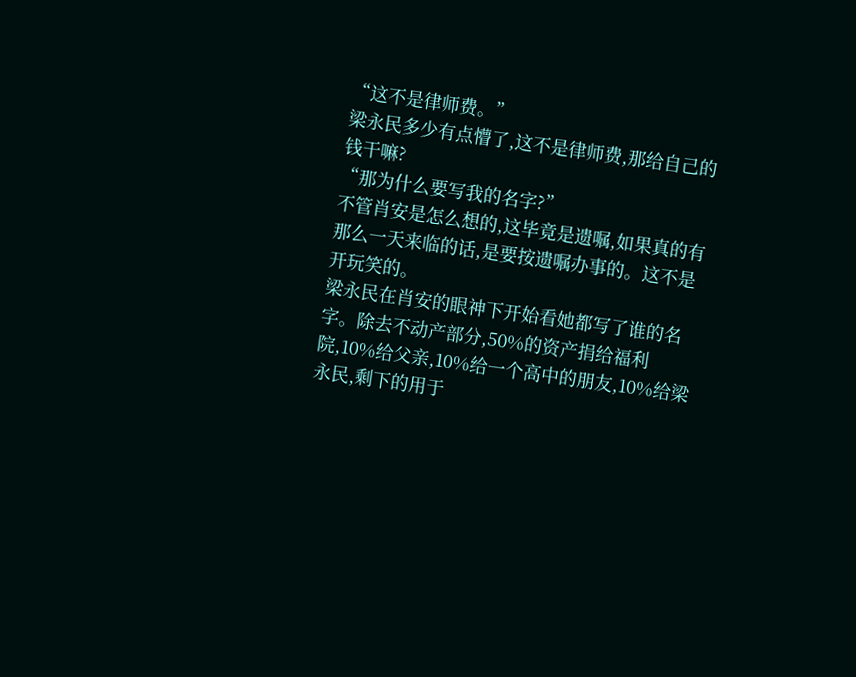“这不是律师费。”
梁永民多少有点懵了,这不是律师费,那给自己的钱干嘛?
“那为什么要写我的名字?”
不管肖安是怎么想的,这毕竟是遗嘱,如果真的有那么一天来临的话,是要按遗嘱办事的。这不是开玩笑的。
梁永民在肖安的眼神下开始看她都写了谁的名字。除去不动产部分,50%的资产捐给福利院,10%给父亲,10%给一个高中的朋友,10%给梁永民,剩下的用于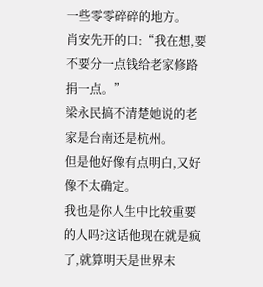一些零零碎碎的地方。
肖安先开的口:“我在想,要不要分一点钱给老家修路捐一点。”
梁永民搞不清楚她说的老家是台南还是杭州。
但是他好像有点明白,又好像不太确定。
我也是你人生中比较重要的人吗?这话他现在就是疯了,就算明天是世界末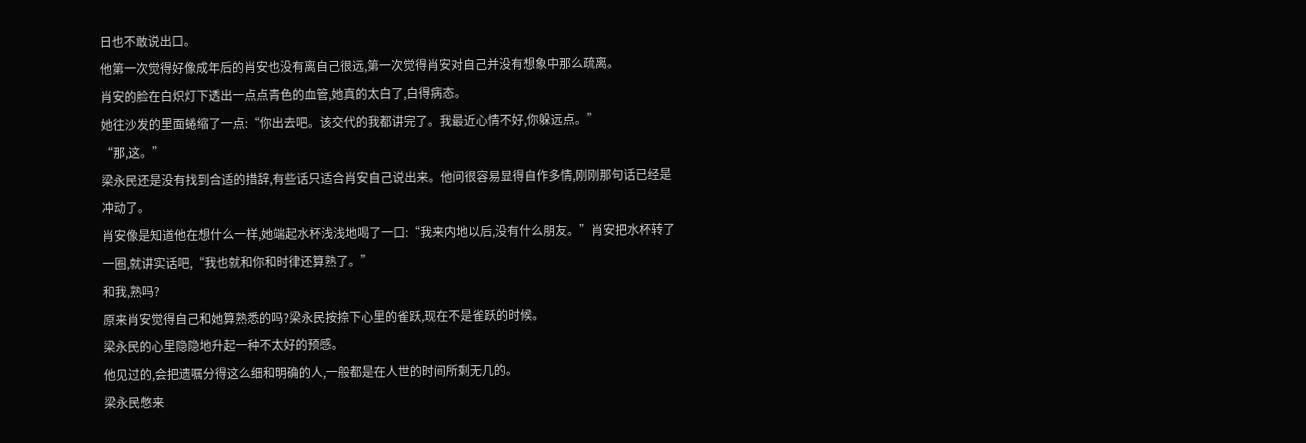日也不敢说出口。
他第一次觉得好像成年后的肖安也没有离自己很远,第一次觉得肖安对自己并没有想象中那么疏离。
肖安的脸在白炽灯下透出一点点青色的血管,她真的太白了,白得病态。
她往沙发的里面蜷缩了一点:“你出去吧。该交代的我都讲完了。我最近心情不好,你躲远点。”
“那,这。”
梁永民还是没有找到合适的措辞,有些话只适合肖安自己说出来。他问很容易显得自作多情,刚刚那句话已经是冲动了。
肖安像是知道他在想什么一样,她端起水杯浅浅地喝了一口:“我来内地以后,没有什么朋友。”肖安把水杯转了一圈,就讲实话吧,“我也就和你和时律还算熟了。”
和我,熟吗?
原来肖安觉得自己和她算熟悉的吗?梁永民按捺下心里的雀跃,现在不是雀跃的时候。
梁永民的心里隐隐地升起一种不太好的预感。
他见过的,会把遗嘱分得这么细和明确的人,一般都是在人世的时间所剩无几的。
梁永民憋来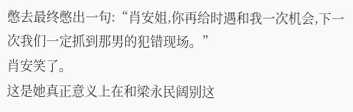憋去最终憋出一句:“肖安姐,你再给时遇和我一次机会,下一次我们一定抓到那男的犯错现场。”
肖安笑了。
这是她真正意义上在和梁永民阔别这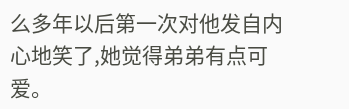么多年以后第一次对他发自内心地笑了,她觉得弟弟有点可爱。